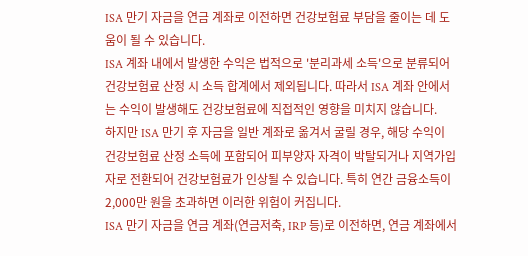ISA 만기 자금을 연금 계좌로 이전하면 건강보험료 부담을 줄이는 데 도움이 될 수 있습니다.
ISA 계좌 내에서 발생한 수익은 법적으로 '분리과세 소득'으로 분류되어 건강보험료 산정 시 소득 합계에서 제외됩니다. 따라서 ISA 계좌 안에서는 수익이 발생해도 건강보험료에 직접적인 영향을 미치지 않습니다.
하지만 ISA 만기 후 자금을 일반 계좌로 옮겨서 굴릴 경우, 해당 수익이 건강보험료 산정 소득에 포함되어 피부양자 자격이 박탈되거나 지역가입자로 전환되어 건강보험료가 인상될 수 있습니다. 특히 연간 금융소득이 2,000만 원을 초과하면 이러한 위험이 커집니다.
ISA 만기 자금을 연금 계좌(연금저축, IRP 등)로 이전하면, 연금 계좌에서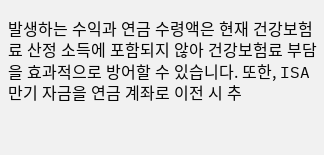발생하는 수익과 연금 수령액은 현재 건강보험료 산정 소득에 포함되지 않아 건강보험료 부담을 효과적으로 방어할 수 있습니다. 또한, ISA 만기 자금을 연금 계좌로 이전 시 추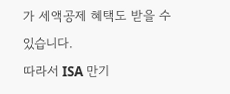가 세액공제 혜택도 받을 수 있습니다.
따라서 ISA 만기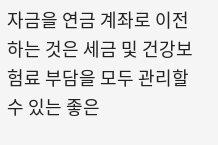자금을 연금 계좌로 이전하는 것은 세금 및 건강보험료 부담을 모두 관리할 수 있는 좋은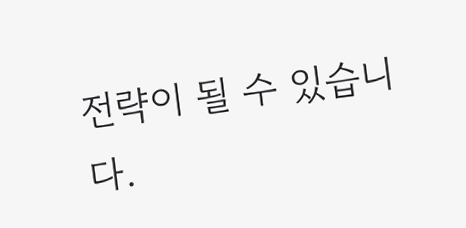전략이 될 수 있습니다.